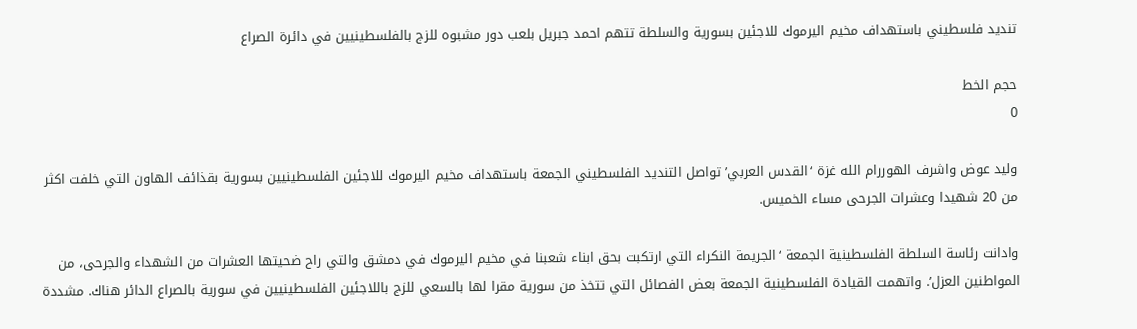تنديد فلسطيني باستهداف مخيم اليرموك للاجئين بسورية والسلطة تتهم احمد جبريل بلعب دور مشبوه للزج بالفلسطينيين في دائرة الصراع

حجم الخط
0

وليد عوض واشرف الهوررام الله غزة ‘القدس العربي’ تواصل التنديد الفلسطيني الجمعة باستهداف مخيم اليرموك للاجئين الفلسطينيين بسورية بقذائف الهاون التي خلفت اكثر من 20 شهيدا وعشرات الجرحى مساء الخميس.

وادانت رئاسة السلطة الفلسطينية الجمعة ‘الجريمة النكراء التي ارتكبت بحق ابناء شعبنا في مخيم اليرموك في دمشق والتي راح ضحيتها العشرات من الشهداء والجرحى، من المواطنين العزل’. واتهمت القيادة الفلسطينية الجمعة بعض الفصائل التي تتخذ من سورية مقرا لها بالسعي للزج باللاجئين الفلسطينيين في سورية بالصراع الدائر هناك. مشددة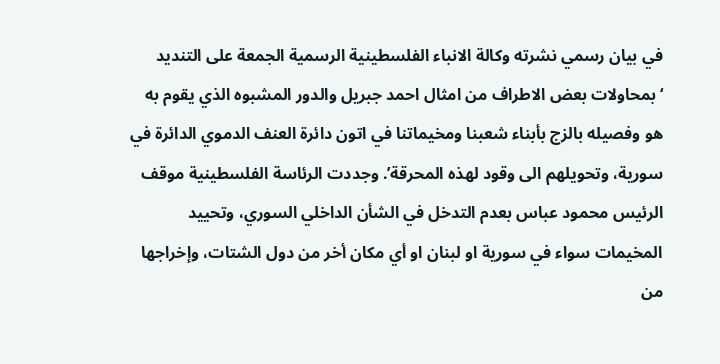في بيان رسمي نشرته وكالة الانباء الفلسطينية الرسمية الجمعة على التنديد ‘بمحاولات بعض الاطراف من امثال احمد جبريل والدور المشبوه الذي يقوم به هو وفصيله بالزج بأبناء شعبنا ومخيماتنا في اتون دائرة العنف الدموي الدائرة في سورية، وتحويلهم الى وقود لهذه المحرقة’. وجددت الرئاسة الفلسطينية موقف الرئيس محمود عباس بعدم التدخل في الشأن الداخلي السوري، وتحييد المخيمات سواء في سورية او لبنان او أي مكان أخر من دول الشتات، وإخراجها من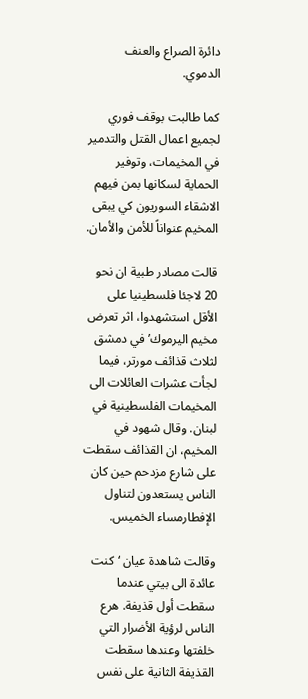دائرة الصراع والعنف الدموي.

كما طالبت بوقف فوري لجميع اعمال القتل والتدمير في المخيمات، وتوفير الحماية لسكانها بمن فيهم الاشقاء السوريون كي يبقى المخيم عنواناً للأمن والأمان.

قالت مصادر طبية ان نحو 20 لاجئا فلسطينيا على الأقل استشهدوا، اثر تعرض مخيم اليرموك’في دمشق لثلاث قذائف مورتر، فيما لجأت عشرات العائلات الى المخيمات الفلسطينية في لبنان. وقال شهود في المخيم، ان القذائف سقطت على شارع مزدحم حين كان الناس يستعدون لتناول الإفطارمساء الخميس.

وقالت شاهدة عيان ‘كنت عائدة الى بيتي عندما سقطت أول قذيفة. هرع الناس لرؤية الأضرار التي خلفتها وعندها سقطت القذيفة الثانية على نفس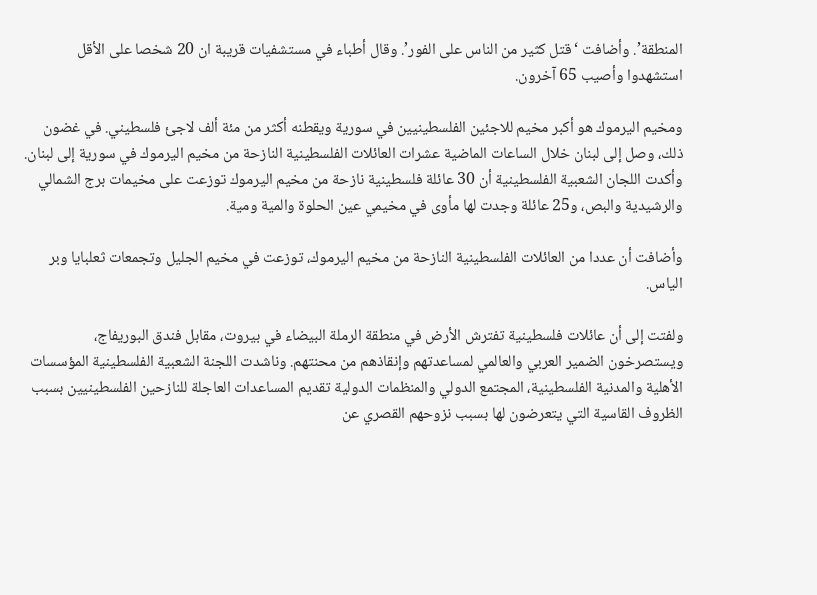المنطقة’. وأضافت ‘قتل كثير من الناس على الفور’. وقال أطباء في مستشفيات قريبة ان 20 شخصا على الأقل استشهدوا وأصيب 65 آخرون.

ومخيم اليرموك هو أكبر مخيم للاجئين الفلسطينيين في سورية ويقطنه أكثر من مئة ألف لاجئ فلسطيني. في غضون ذلك، وصل إلى لبنان خلال الساعات الماضية عشرات العائلات الفلسطينية النازحة من مخيم اليرموك في سورية إلى لبنان. وأكدت اللجان الشعبية الفلسطينية أن 30 عائلة فلسطينية نازحة من مخيم اليرموك توزعت على مخيمات برج الشمالي والرشيدية والبص، و25 عائلة وجدت لها مأوى في مخيمي عين الحلوة والمية ومية.

وأضافت أن عددا من العائلات الفلسطينية النازحة من مخيم اليرموك، توزعت في مخيم الجليل وتجمعات ثعلبايا وبر الياس.

ولفتت إلى أن عائلات فلسطينية تفترش الأرض في منطقة الرملة البيضاء في بيروت، مقابل فندق البوريفاج، ويستصرخون الضمير العربي والعالمي لمساعدتهم وإنقاذهم من محنتهم. وناشدت اللجنة الشعبية الفلسطينية المؤسسات الأهلية والمدنية الفلسطينية، المجتمع الدولي والمنظمات الدولية تقديم المساعدات العاجلة للنازحين الفلسطينيين بسبب الظروف القاسية التي يتعرضون لها بسبب نزوحهم القصري عن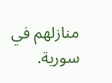منازلهم في سورية.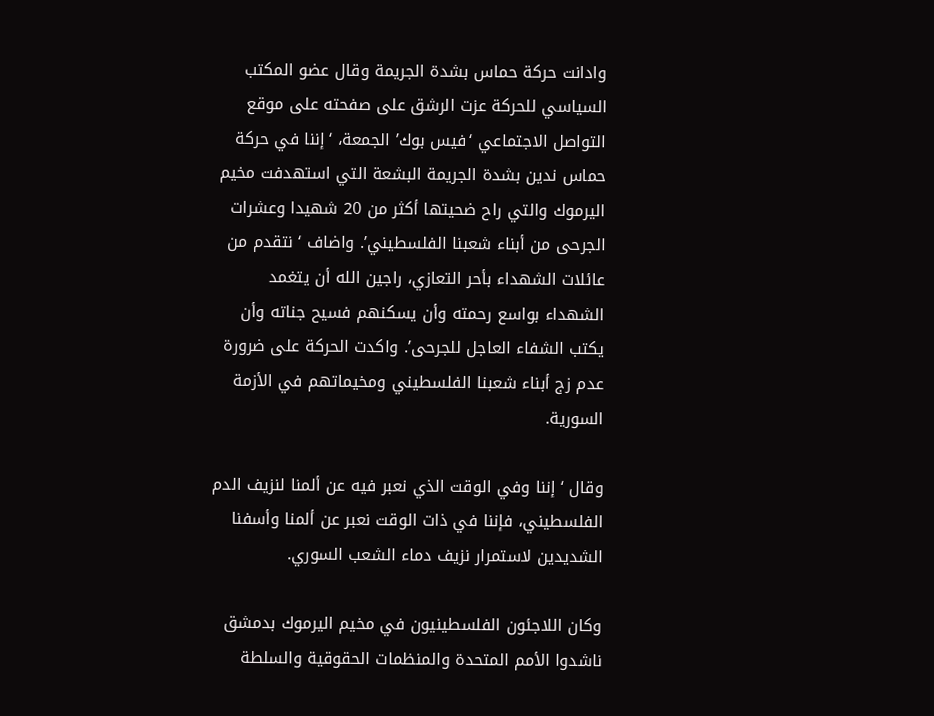وادانت حركة حماس بشدة الجريمة وقال عضو المكتب السياسي للحركة عزت الرشق على صفحته على موقع التواصل الاجتماعي ‘فيس بوك’ الجمعة، ‘إننا في حركة حماس ندين بشدة الجريمة البشعة التي استهدفت مخيم اليرموك والتي راح ضحيتها أكثر من 20 شهيدا وعشرات الجرحى من أبناء شعبنا الفلسطيني’. واضاف ‘ نتقدم من عائلات الشهداء بأحر التعازي، راجين الله أن يتغمد الشهداء بواسع رحمته وأن يسكنهم فسيح جناته وأن يكتب الشفاء العاجل للجرحى’. واكدت الحركة على ضرورة عدم زج أبناء شعبنا الفلسطيني ومخيماتهم في الأزمة السورية.

وقال ‘إننا وفي الوقت الذي نعبر فيه عن ألمنا لنزيف الدم الفلسطيني، فإننا في ذات الوقت نعبر عن ألمنا وأسفنا الشديدين لاستمرار نزيف دماء الشعب السوري.

وكان اللاجئون الفلسطينيون في مخيم اليرموك بدمشق ناشدوا الأمم المتحدة والمنظمات الحقوقية والسلطة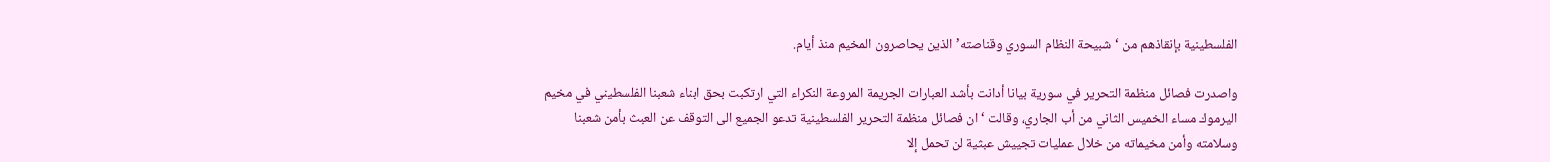الفلسطينية بإنقاذهم من ‘شبيحة النظام السوري وقناصته’ الذين يحاصرون المخيم منذ أيام.

واصدرت فصائل منظمة التحرير في سورية بيانا أدانت بأشد العبارات الجريمة المروعة النكراء التي ارتكبت بحق ابناء شعبنا الفلسطيني في مخيم اليرموك مساء الخميس الثاني من أب الجاري، وقالت ‘ان فصائل منظمة التحرير الفلسطينية تدعو الجميع الى التوقف عن العبث بأمن شعبنا وسلامته وأمن مخيماته من خلال عمليات تجييش عبثية لن تحمل إلا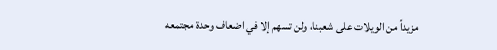مزيداً من الويلات على شعبنا، ولن تسهم إلا في اضعاف وحدة مجتمعه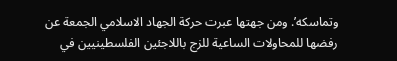وتماسكه’. ومن جهتها عبرت حركة الجهاد الاسلامي الجمعة عن رفضها للمحاولات الساعية للزج باللاجئين الفلسطينيين في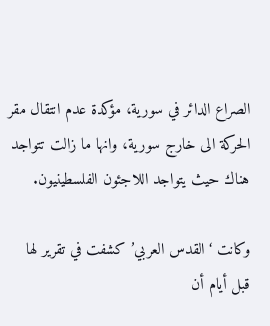الصراع الدائر في سورية، مؤكدة عدم انتقال مقر الحركة الى خارج سورية، وانها ما زالت تتواجد هناك حيث يتواجد اللاجئون الفلسطينيون.

وكانت ‘القدس العربي’ كشفت في تقرير لها قبل أيام أن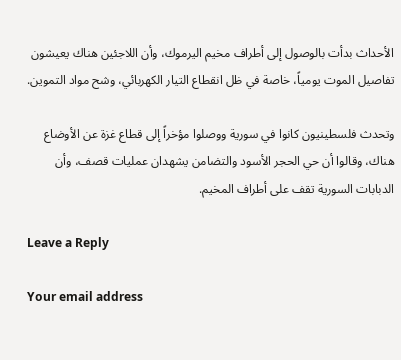الأحداث بدأت بالوصول إلى أطراف مخيم اليرموك، وأن اللاجئين هناك يعيشون تفاصيل الموت يومياً، خاصة في ظل انقطاع التيار الكهربائي، وشح مواد التموين.

وتحدث فلسطينيون كانوا في سورية ووصلوا مؤخراً إلى قطاع غزة عن الأوضاع هناك، وقالوا أن حي الحجر الأسود والتضامن يشهدان عمليات قصف، وأن الدبابات السورية تقف على أطراف المخيم.

Leave a Reply

Your email address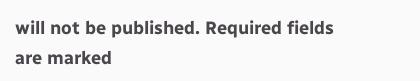will not be published. Required fields are marked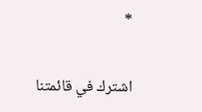*

اشترك في قائمتنا